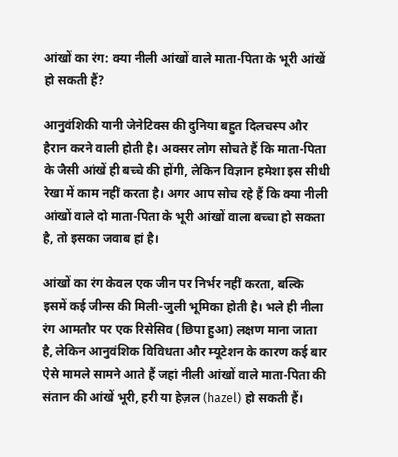आंखों का रंग: क्या नीली आंखों वाले माता-पिता के भूरी आंखें हो सकती हैं?

आनुवंशिकी यानी जेनेटिक्स की दुनिया बहुत दिलचस्प और हैरान करने वाली होती है। अक्सर लोग सोचते हैं कि माता-पिता के जैसी आंखें ही बच्चे की होंगी, लेकिन विज्ञान हमेशा इस सीधी रेखा में काम नहीं करता है। अगर आप सोच रहे हैं कि क्या नीली आंखों वाले दो माता-पिता के भूरी आंखों वाला बच्चा हो सकता है, तो इसका जवाब हां है।

आंखों का रंग केवल एक जीन पर निर्भर नहीं करता, बल्कि इसमें कई जीन्स की मिली-जुली भूमिका होती है। भले ही नीला रंग आमतौर पर एक रिसेसिव (छिपा हुआ) लक्षण माना जाता है, लेकिन आनुवंशिक विविधता और म्यूटेशन के कारण कई बार ऐसे मामले सामने आते हैं जहां नीली आंखों वाले माता-पिता की संतान की आंखें भूरी, हरी या हेज़ल (hazel) हो सकती हैं।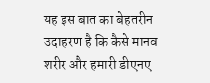यह इस बात का बेहतरीन उदाहरण है कि कैसे मानव शरीर और हमारी डीएनए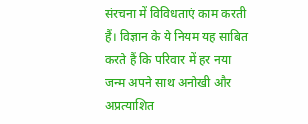संरचना में विविधताएं काम करती हैं। विज्ञान के ये नियम यह साबित करते हैं कि परिवार में हर नया जन्म अपने साथ अनोखी और अप्रत्याशित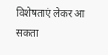विशेषताएं लेकर आ सकता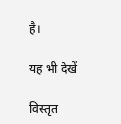है।

यह भी देखें

विस्तृत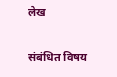लेख

संबंधित विषय